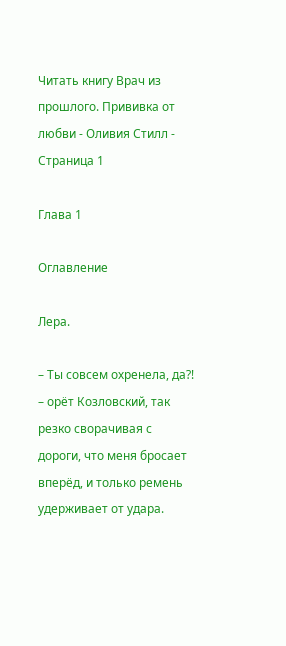Читать книгу Врач из прошлого. Прививка от любви - Оливия Стилл - Страница 1

Глава 1

Оглавление

Лера.

– Ты совсем охренела, да?! – орёт Козловский, так резко сворачивая с дороги, что меня бросает вперёд, и только ремень удерживает от удара.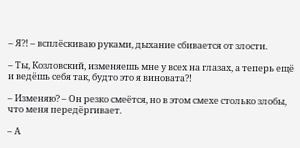– Я?! – всплёскиваю руками, дыхание сбивается от злости.

– Ты, Козловский, изменяешь мне у всех на глазах, а теперь ещё и ведёшь себя так, будто это я виновата?!

– Изменяю? – Он резко смеётся, но в этом смехе столько злобы, что меня передёргивает.

– А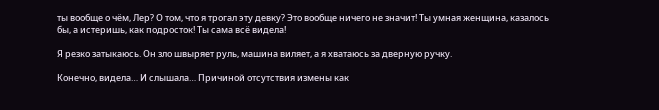ты вообще о чём, Лер? О том, что я трогал эту девку? Это вообще ничего не значит! Ты умная женщина, казалось бы, а истеришь, как подросток! Ты сама всё видела!

Я резко затыкаюсь. Он зло швыряет руль, машина виляет, а я хватаюсь за дверную ручку.

Конечно, видела… И слышала… Причиной отсутствия измены как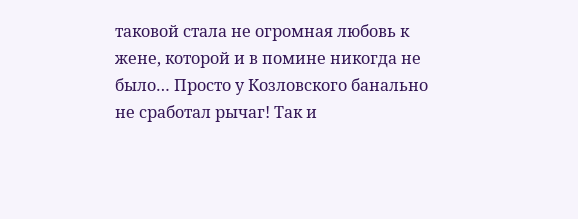таковой стала не огромная любовь к жене, которой и в помине никогда не было… Просто у Козловского банально не сработал рычаг! Так и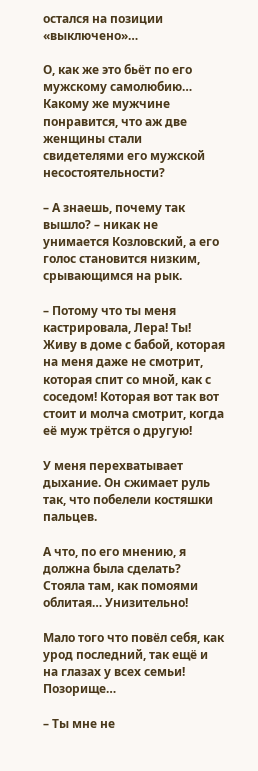остался на позиции «выключено»…

О, как же это бьёт по его мужскому самолюбию… Какому же мужчине понравится, что аж две женщины стали свидетелями его мужской несостоятельности?

– А знаешь, почему так вышло? – никак не унимается Козловский, а его голос становится низким, срывающимся на рык.

– Потому что ты меня кастрировала, Лера! Ты! Живу в доме с бабой, которая на меня даже не смотрит, которая спит со мной, как с соседом! Которая вот так вот стоит и молча смотрит, когда её муж трётся о другую!

У меня перехватывает дыхание. Он сжимает руль так, что побелели костяшки пальцев.

А что, по его мнению, я должна была сделать? Стояла там, как помоями облитая… Унизительно!

Мало того что повёл себя, как урод последний, так ещё и на глазах у всех семьи! Позорище…

– Ты мне не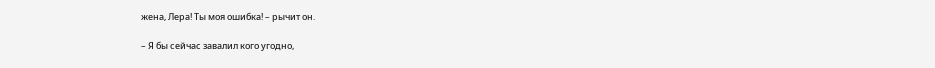жена, Лера! Ты моя ошибка! – рычит он.

– Я бы сейчас завалил кого угодно,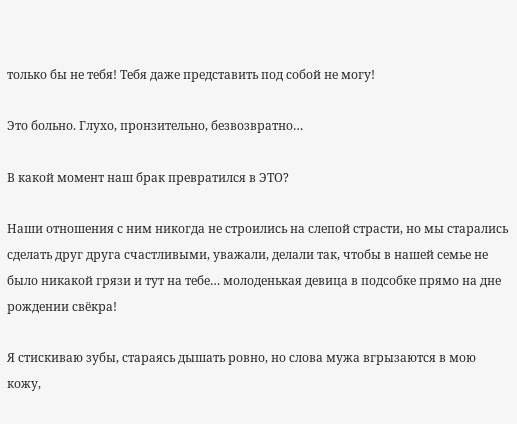только бы не тебя! Тебя даже представить под собой не могу!

Это больно. Глухо, пронзительно, безвозвратно…

В какой момент наш брак превратился в ЭТО?

Наши отношения с ним никогда не строились на слепой страсти, но мы старались сделать друг друга счастливыми, уважали, делали так, чтобы в нашей семье не было никакой грязи и тут на тебе… молоденькая девица в подсобке прямо на дне рождении свёкра!

Я стискиваю зубы, стараясь дышать ровно, но слова мужа вгрызаются в мою кожу,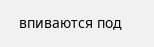впиваются под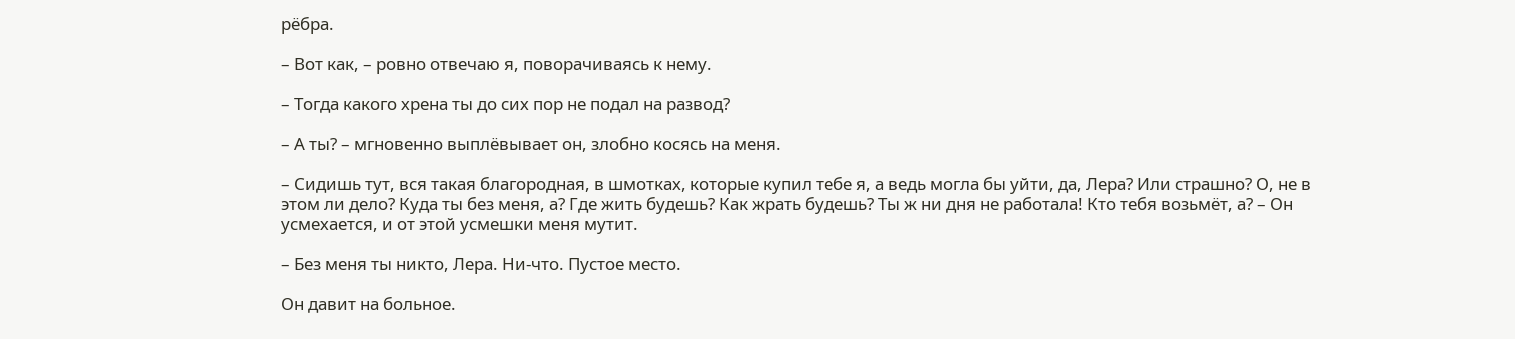рёбра.

– Вот как, – ровно отвечаю я, поворачиваясь к нему.

– Тогда какого хрена ты до сих пор не подал на развод?

– А ты? – мгновенно выплёвывает он, злобно косясь на меня.

– Сидишь тут, вся такая благородная, в шмотках, которые купил тебе я, а ведь могла бы уйти, да, Лера? Или страшно? О, не в этом ли дело? Куда ты без меня, а? Где жить будешь? Как жрать будешь? Ты ж ни дня не работала! Кто тебя возьмёт, а? – Он усмехается, и от этой усмешки меня мутит.

– Без меня ты никто, Лера. Ни-что. Пустое место.

Он давит на больное.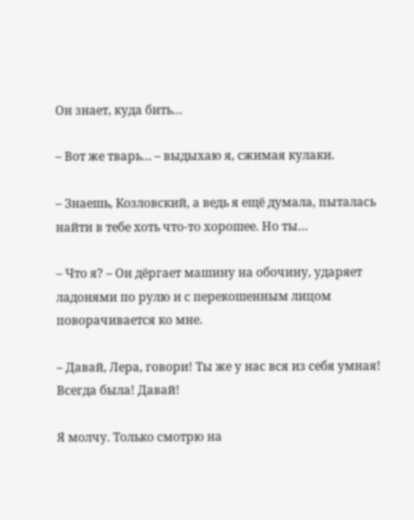Он знает, куда бить…

– Вот же тварь… – выдыхаю я, сжимая кулаки.

– Знаешь, Козловский, а ведь я ещё думала, пыталась найти в тебе хоть что-то хорошее. Но ты…

– Что я? – Он дёргает машину на обочину, ударяет ладонями по рулю и с перекошенным лицом поворачивается ко мне.

– Давай, Лера, говори! Ты же у нас вся из себя умная! Всегда была! Давай!

Я молчу. Только смотрю на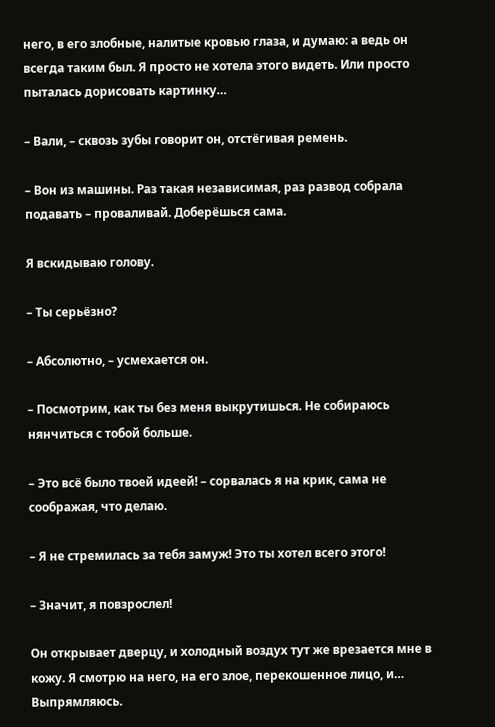него, в его злобные, налитые кровью глаза, и думаю: а ведь он всегда таким был. Я просто не хотела этого видеть. Или просто пыталась дорисовать картинку…

– Вали, – сквозь зубы говорит он, отстёгивая ремень.

– Вон из машины. Раз такая независимая, раз развод собрала подавать – проваливай. Доберёшься сама.

Я вскидываю голову.

– Ты серьёзно?

– Абсолютно, – усмехается он.

– Посмотрим, как ты без меня выкрутишься. Не собираюсь нянчиться с тобой больше.

– Это всё было твоей идеей! – сорвалась я на крик, сама не соображая, что делаю.

– Я не стремилась за тебя замуж! Это ты хотел всего этого!

– Значит, я повзрослел!

Он открывает дверцу, и холодный воздух тут же врезается мне в кожу. Я смотрю на него, на его злое, перекошенное лицо, и… Выпрямляюсь.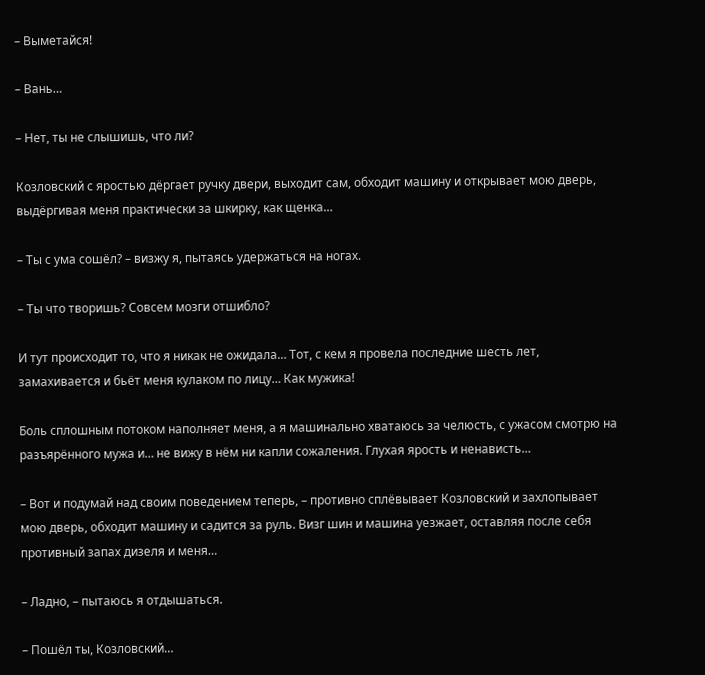– Выметайся!

– Вань…

– Нет, ты не слышишь, что ли?

Козловский с яростью дёргает ручку двери, выходит сам, обходит машину и открывает мою дверь, выдёргивая меня практически за шкирку, как щенка…

– Ты с ума сошёл? – визжу я, пытаясь удержаться на ногах.

– Ты что творишь? Совсем мозги отшибло?

И тут происходит то, что я никак не ожидала… Тот, с кем я провела последние шесть лет, замахивается и бьёт меня кулаком по лицу… Как мужика!

Боль сплошным потоком наполняет меня, а я машинально хватаюсь за челюсть, с ужасом смотрю на разъярённого мужа и… не вижу в нём ни капли сожаления. Глухая ярость и ненависть…

– Вот и подумай над своим поведением теперь, – противно сплёвывает Козловский и захлопывает мою дверь, обходит машину и садится за руль. Визг шин и машина уезжает, оставляя после себя противный запах дизеля и меня…

– Ладно, – пытаюсь я отдышаться.

– Пошёл ты, Козловский…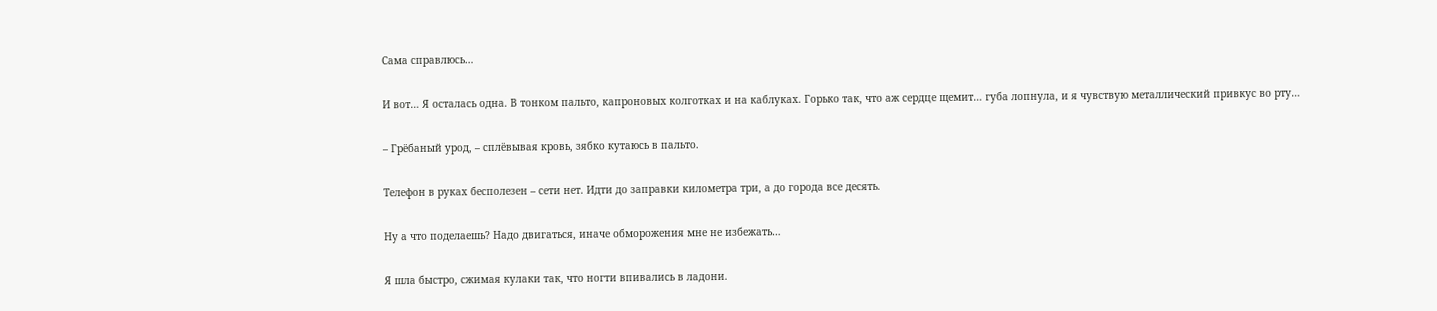Сама справлюсь…

И вот… Я осталась одна. В тонком пальто, капроновых колготках и на каблуках. Горько так, что аж сердце щемит… губа лопнула, и я чувствую металлический привкус во рту…

– Грёбаный урод, – сплёвывая кровь, зябко кутаюсь в пальто.

Телефон в руках бесполезен – сети нет. Идти до заправки километра три, а до города все десять.

Ну а что поделаешь? Надо двигаться, иначе обморожения мне не избежать…

Я шла быстро, сжимая кулаки так, что ногти впивались в ладони.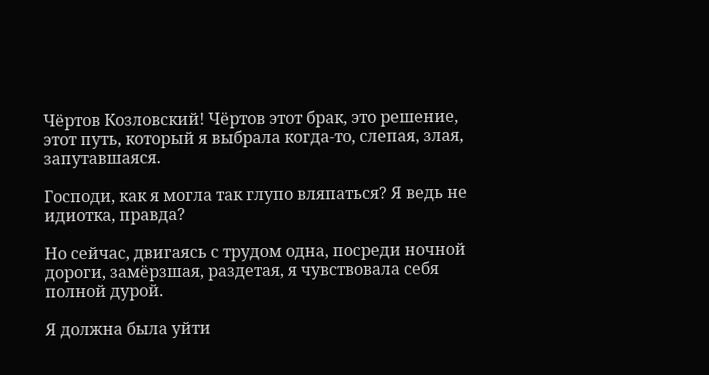Чёртов Козловский! Чёртов этот брак, это решение, этот путь, который я выбрала когда-то, слепая, злая, запутавшаяся.

Господи, как я могла так глупо вляпаться? Я ведь не идиотка, правда?

Но сейчас, двигаясь с трудом одна, посреди ночной дороги, замёрзшая, раздетая, я чувствовала себя полной дурой.

Я должна была уйти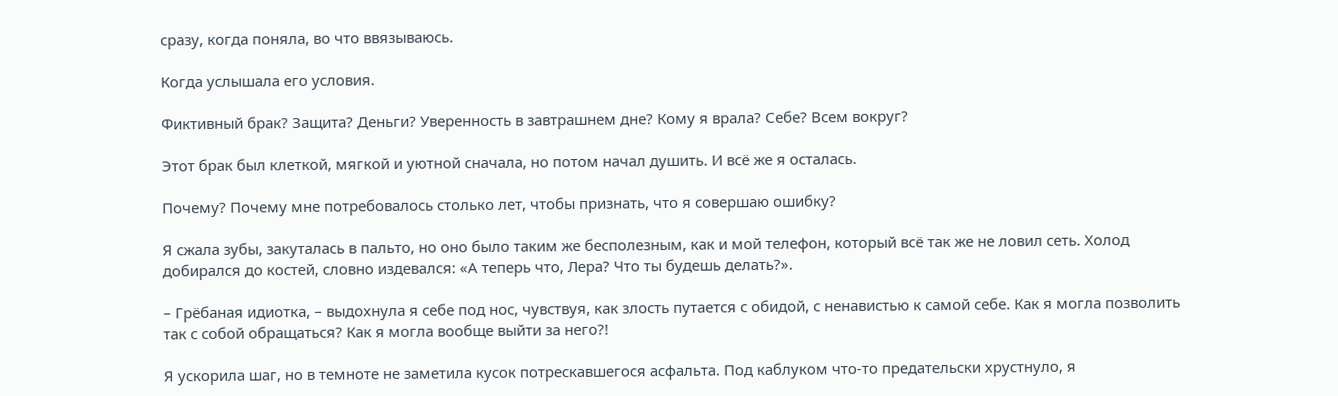сразу, когда поняла, во что ввязываюсь.

Когда услышала его условия.

Фиктивный брак? Защита? Деньги? Уверенность в завтрашнем дне? Кому я врала? Себе? Всем вокруг?

Этот брак был клеткой, мягкой и уютной сначала, но потом начал душить. И всё же я осталась.

Почему? Почему мне потребовалось столько лет, чтобы признать, что я совершаю ошибку?

Я сжала зубы, закуталась в пальто, но оно было таким же бесполезным, как и мой телефон, который всё так же не ловил сеть. Холод добирался до костей, словно издевался: «А теперь что, Лера? Что ты будешь делать?».

– Грёбаная идиотка, – выдохнула я себе под нос, чувствуя, как злость путается с обидой, с ненавистью к самой себе. Как я могла позволить так с собой обращаться? Как я могла вообще выйти за него?!

Я ускорила шаг, но в темноте не заметила кусок потрескавшегося асфальта. Под каблуком что-то предательски хрустнуло, я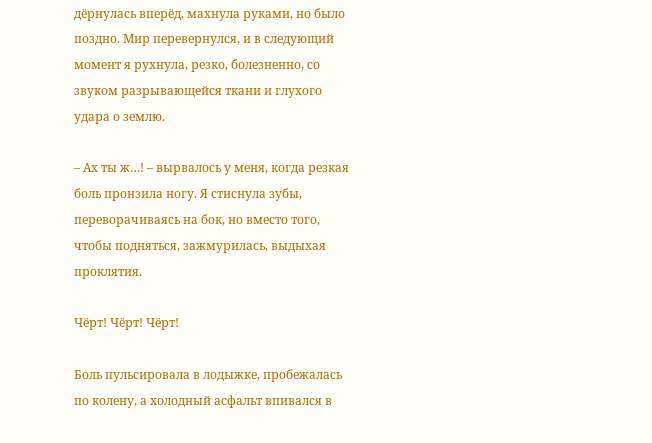дёрнулась вперёд, махнула руками, но было поздно. Мир перевернулся, и в следующий момент я рухнула, резко, болезненно, со звуком разрывающейся ткани и глухого удара о землю.

– Ах ты ж…! – вырвалось у меня, когда резкая боль пронзила ногу. Я стиснула зубы, переворачиваясь на бок, но вместо того, чтобы подняться, зажмурилась, выдыхая проклятия.

Чёрт! Чёрт! Чёрт!

Боль пульсировала в лодыжке, пробежалась по колену, а холодный асфальт впивался в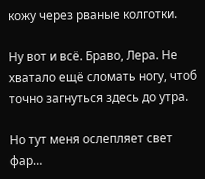кожу через рваные колготки.

Ну вот и всё. Браво, Лера. Не хватало ещё сломать ногу, чтоб точно загнуться здесь до утра.

Но тут меня ослепляет свет фар…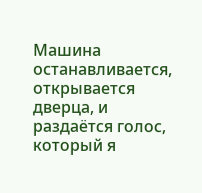Машина останавливается, открывается дверца, и раздаётся голос, который я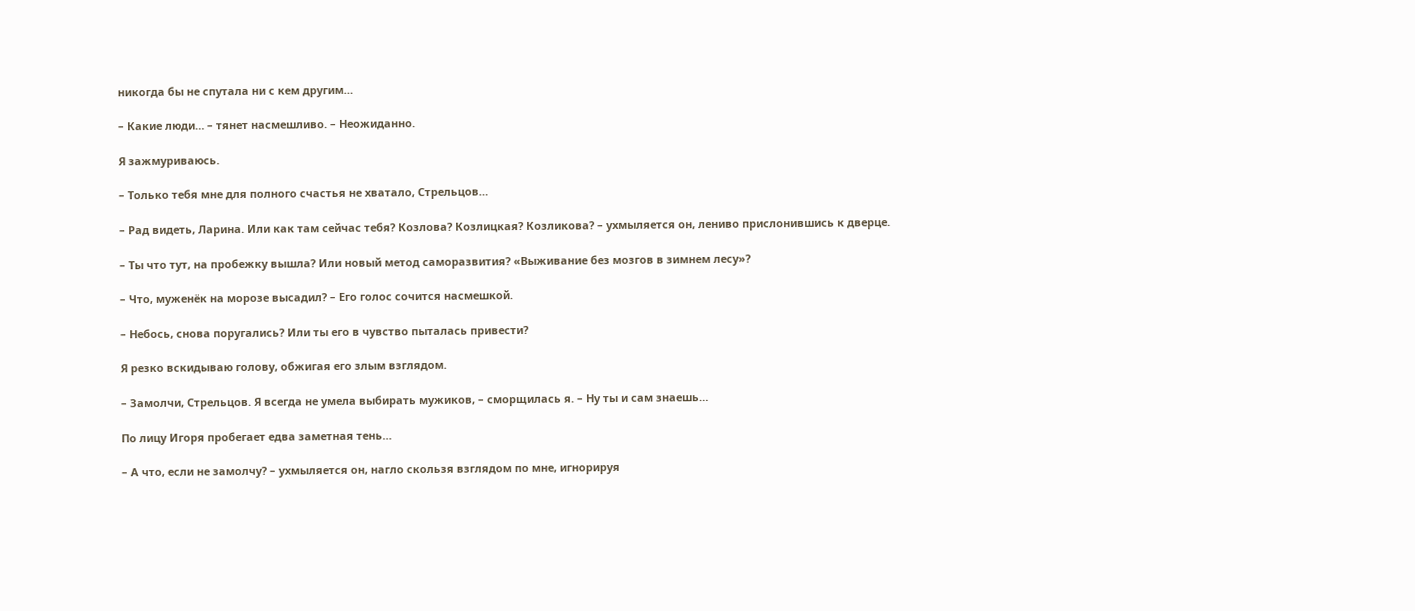никогда бы не спутала ни с кем другим…

– Какие люди… – тянет насмешливо. – Неожиданно.

Я зажмуриваюсь.

– Только тебя мне для полного счастья не хватало, Стрельцов…

– Рад видеть, Ларина. Или как там сейчас тебя? Козлова? Козлицкая? Козликова? – ухмыляется он, лениво прислонившись к дверце.

– Ты что тут, на пробежку вышла? Или новый метод саморазвития? «Выживание без мозгов в зимнем лесу»?

– Что, муженёк на морозе высадил? – Его голос сочится насмешкой.

– Небось, снова поругались? Или ты его в чувство пыталась привести?

Я резко вскидываю голову, обжигая его злым взглядом.

– Замолчи, Стрельцов. Я всегда не умела выбирать мужиков, – сморщилась я. – Ну ты и сам знаешь…

По лицу Игоря пробегает едва заметная тень…

– А что, если не замолчу? – ухмыляется он, нагло скользя взглядом по мне, игнорируя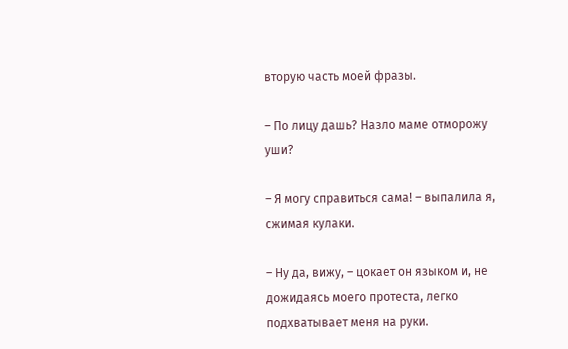вторую часть моей фразы.

– По лицу дашь? Назло маме отморожу уши?

– Я могу справиться сама! – выпалила я, сжимая кулаки.

– Ну да, вижу, – цокает он языком и, не дожидаясь моего протеста, легко подхватывает меня на руки.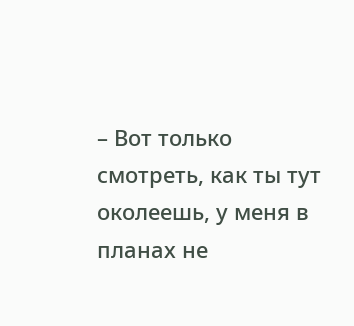– Вот только смотреть, как ты тут околеешь, у меня в планах не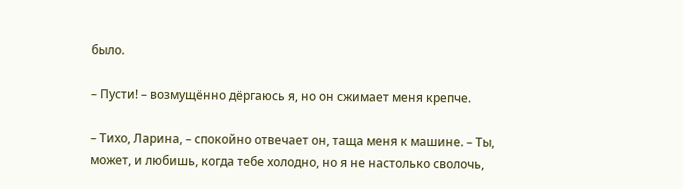было.

– Пусти! – возмущённо дёргаюсь я, но он сжимает меня крепче.

– Тихо, Ларина, – спокойно отвечает он, таща меня к машине. – Ты, может, и любишь, когда тебе холодно, но я не настолько сволочь,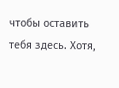чтобы оставить тебя здесь. Хотя,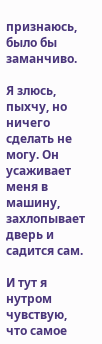признаюсь, было бы заманчиво.

Я злюсь, пыхчу, но ничего сделать не могу. Он усаживает меня в машину, захлопывает дверь и садится сам.

И тут я нутром чувствую, что самое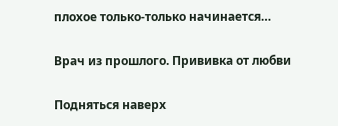плохое только-только начинается…

Врач из прошлого. Прививка от любви

Подняться наверх